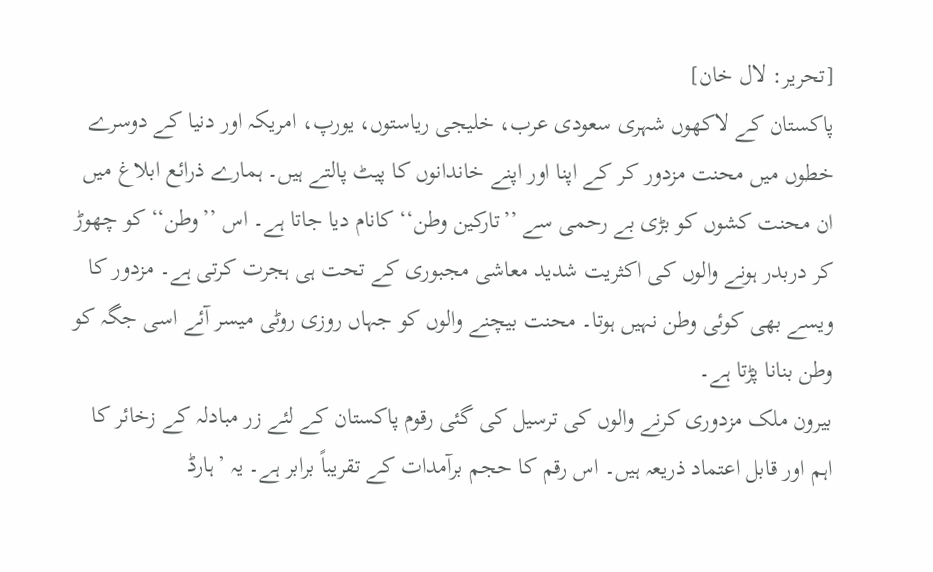[تحریر: لال خان]
پاکستان کے لاکھوں شہری سعودی عرب، خلیجی ریاستوں، یورپ، امریکہ اور دنیا کے دوسرے خطوں میں محنت مزدور کر کے اپنا اور اپنے خاندانوں کا پیٹ پالتے ہیں۔ ہمارے ذرائع ابلاغ میں ان محنت کشوں کو بڑی بے رحمی سے ’’تارکین وطن‘‘ کانام دیا جاتا ہے۔ اس ’’وطن‘‘ کو چھوڑ کر دربدر ہونے والوں کی اکثریت شدید معاشی مجبوری کے تحت ہی ہجرت کرتی ہے۔ مزدور کا ویسے بھی کوئی وطن نہیں ہوتا۔ محنت بیچنے والوں کو جہاں روزی روٹی میسر آئے اسی جگہ کو وطن بنانا پڑتا ہے۔
بیرون ملک مزدوری کرنے والوں کی ترسیل کی گئی رقوم پاکستان کے لئے زر مبادلہ کے زخائر کا اہم اور قابل اعتماد ذریعہ ہیں۔ اس رقم کا حجم برآمدات کے تقریباً برابر ہے۔ یہ ’ہارڈ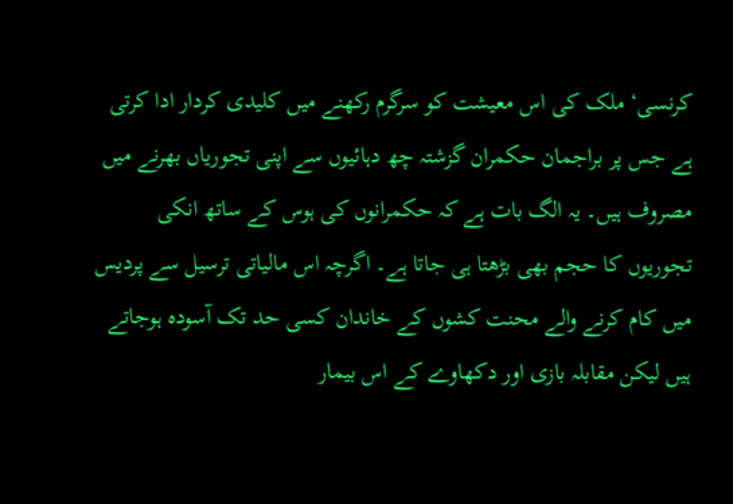کرنسی‘ ملک کی اس معیشت کو سرگرم رکھنے میں کلیدی کردار ادا کرتی ہے جس پر براجمان حکمران گزشتہ چھ دہائیوں سے اپنی تجوریاں بھرنے میں مصروف ہیں۔ یہ الگ بات ہے کہ حکمرانوں کی ہوس کے ساتھ انکی تجوریوں کا حجم بھی بڑھتا ہی جاتا ہے۔ اگرچہ اس مالیاتی ترسیل سے پردیس میں کام کرنے والے محنت کشوں کے خاندان کسی حد تک آسودہ ہوجاتے ہیں لیکن مقابلہ بازی اور دکھاوے کے اس بیمار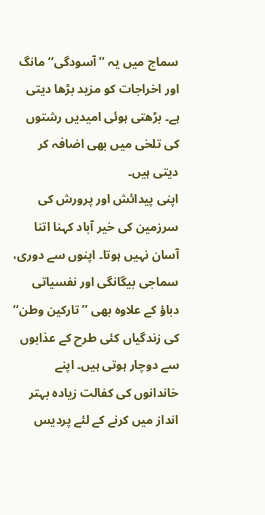سماج میں یہ ’’آسودگی‘‘ مانگ اور اخراجات کو مزید بڑھا دیتی ہے۔ بڑھتی ہوئی امیدیں رشتوں کی تلخی میں بھی اضافہ کر دیتی ہیں۔
اپنی پیدائش اور پرورش کی سرزمین کی خیر آباد کہنا اتنا آسان نہیں ہوتا۔ اپنوں سے دوری، سماجی بیگانگی اور نفسیاتی دباؤ کے علاوہ بھی ’’تارکین وطن‘‘ کی زندگیاں کئی طرح کے عذابوں سے دوچار ہوتی ہیں۔ اپنے خاندانوں کی کفالت زیادہ بہتر انداز میں کرنے کے لئے پردیس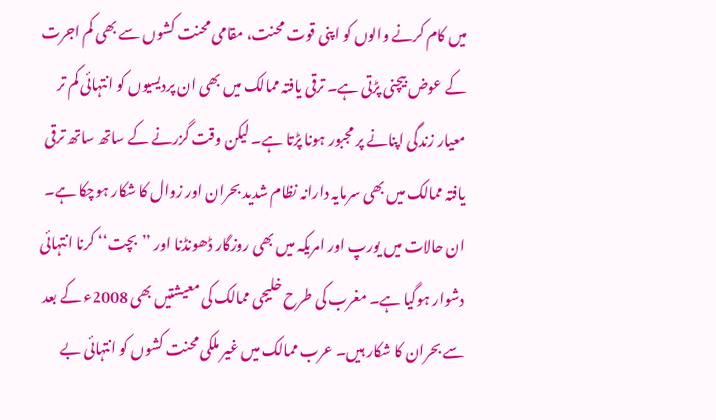میں کام کرنے والوں کو اپنی قوت محنت، مقامی محنت کشوں سے بھی کم اجرت کے عوض بیچنی پڑتی ہے۔ ترقی یافتہ ممالک میں بھی ان پردیسیوں کو انتہائی کم تر معیار زندگی اپنانے پر مجبور ہونا پڑتا ہے۔ لیکن وقت گزرنے کے ساتھ ساتھ ترقی یافتہ ممالک میں بھی سرمایہ دارانہ نظام شدید بحران اور زوال کا شکار ہوچکا ہے۔ ان حالات میں یورپ اور امریکہ میں بھی روزگار ڈھونڈنا اور ’’بچت‘‘ کرنا انتہائی دشوار ہوگیا ہے۔ مغرب کی طرح خلیجی ممالک کی معیشتیں بھی 2008ء کے بعد سے بحران کا شکار ہیں۔ عرب ممالک میں غیر ملکی محنت کشوں کو انتہائی بے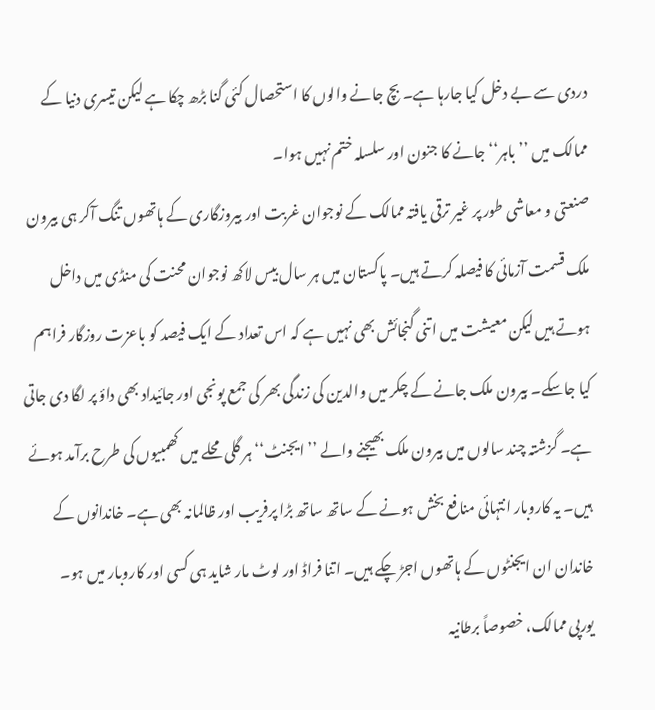دردی سے بے دخل کیا جارہا ہے۔ بچ جانے والوں کا استحصال کئی گنا بڑھ چکا ہے لیکن تیسری دنیا کے ممالک میں ’’باہر‘‘ جانے کا جنون اور سلسلہ ختم نہیں ہوا۔
صنعتی و معاشی طور پر غیر ترقی یافتہ ممالک کے نوجوان غربت اور بیروزگاری کے ہاتھوں تنگ آکر ہی بیرون ملک قسمت آزمائی کا فیصلہ کرتے ہیں۔ پاکستان میں ہر سال بیس لاکھ نوجوان محنت کی منڈی میں داخل ہوتے ہیں لیکن معیشت میں اتنی گنجائش بھی نہیں ہے کہ اس تعداد کے ایک فیصد کو باعزت روزگار فراہم کیا جاسکے۔ بیرون ملک جانے کے چکر میں والدین کی زندگی بھر کی جمع پونجی اور جائیداد بھی داؤ پر لگا دی جاتی ہے۔ گزشتہ چند سالوں میں بیرون ملک بھیجنے والے ’’ایجنٹ‘‘ ہر گلی محلے میں کھمبیوں کی طرح برآمد ہوئے ہیں۔ یہ کاروبار انتہائی منافع بخش ہونے کے ساتھ ساتھ بڑا پرفریب اور ظالمانہ بھی ہے۔ خاندانوں کے خاندان ان ایجنٹوں کے ہاتھوں اجڑ چکے ہیں۔ اتنا فراڈ اور لوٹ مار شاید ہی کسی اور کاروبار میں ہو۔
یورپی ممالک، خصوصاً برطانیہ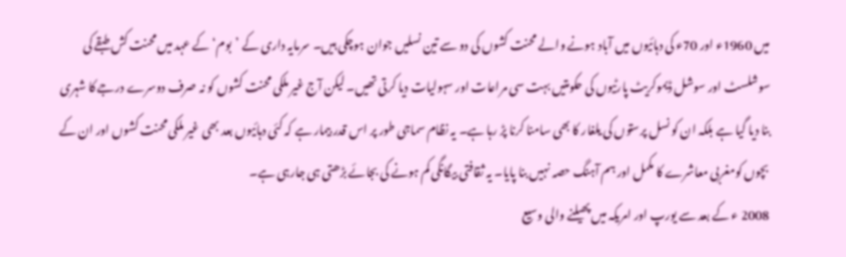میں 1960ء اور 70ء کی دہائیوں میں آباد ہونے والے محنت کشوں کی دو سے تین نسلیں جوان ہوچکی ہیں۔ سرمایہ داری کے ’بوم‘ کے عہد میں محنت کش طبقے کی سوشلسٹ اور سوشل ڈیموکریٹ پارٹیوں کی حکومتیں بہت سی مراعات اور سہولیات دیا کرتی تھیں۔ لیکن آج غیر ملکی محنت کشوں کو نہ صرف دوسرے درجے کا شہری بنا دیا گیا ہے بلکہ ان کو نسل پرستوں کی یلغار کا بھی سامنا کرنا پڑ رہا ہے۔ یہ نظام سماجی طور پر اس قدر بیمار ہے کہ کئی دہائیوں بعد بھی غیر ملکی محنت کشوں اور ان کے بچوں کومغربی معاشرے کا مکمل اور ہم آہنگ حصہ نہیں بنا پایا۔ یہ ثقافتی بیگانگی کم ہونے کی بجائے بڑھتی ہی جارہی ہے۔
2008 ء کے بعد سے یورپ اور امریکہ میں پھیلنے والی وسیع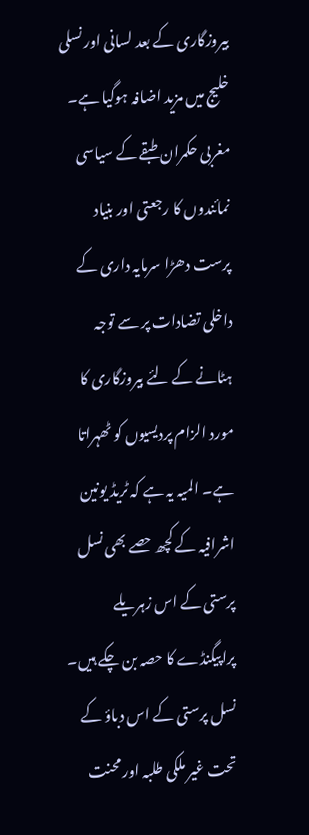بیروزگاری کے بعد لسانی اور نسلی خلیج میں مزید اضافہ ہوگیا ہے۔ مغربی حکمران طبقے کے سیاسی نمائندوں کا رجعتی اور بنیاد پرست دھڑا سرمایہ داری کے داخلی تضادات پر سے توجہ ہٹانے کے لئے بیروزگاری کا مورد الزام پردیسیوں کو ٹھہراتا ہے۔ المیہ یہ ہے کہ ٹریڈ یونین اشرافیہ کے کچھ حصے بھی نسل پرستی کے اس زہریلے پراپیگنڈے کا حصہ بن چکے ہیں۔ نسل پرستی کے اس دباؤ کے تحت غیر ملکی طلبہ اور محنت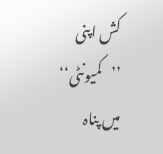کش اپنی ’’کمیونٹی‘‘ میں پناہ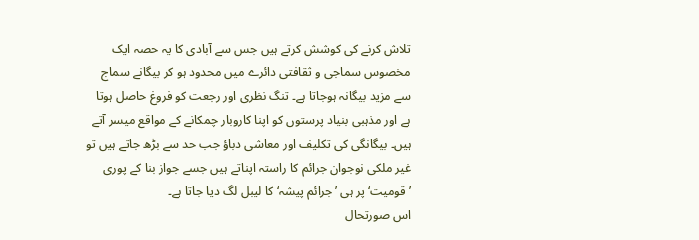تلاش کرنے کی کوشش کرتے ہیں جس سے آبادی کا یہ حصہ ایک مخصوس سماجی و ثقافتی دائرے میں محدود ہو کر بیگانے سماج سے مزید بیگانہ ہوجاتا ہے۔ تنگ نظری اور رجعت کو فروغ حاصل ہوتا ہے اور مذہبی بنیاد پرستوں کو اپنا کاروبار چمکانے کے مواقع میسر آتے ہیں۔ بیگانگی کی تکلیف اور معاشی دباؤ جب حد سے بڑھ جاتے ہیں تو غیر ملکی نوجوان جرائم کا راستہ اپناتے ہیں جسے جواز بنا کے پوری ’قومیت‘پر ہی ’جرائم پیشہ‘ کا لیبل لگ دیا جاتا ہے۔
اس صورتحال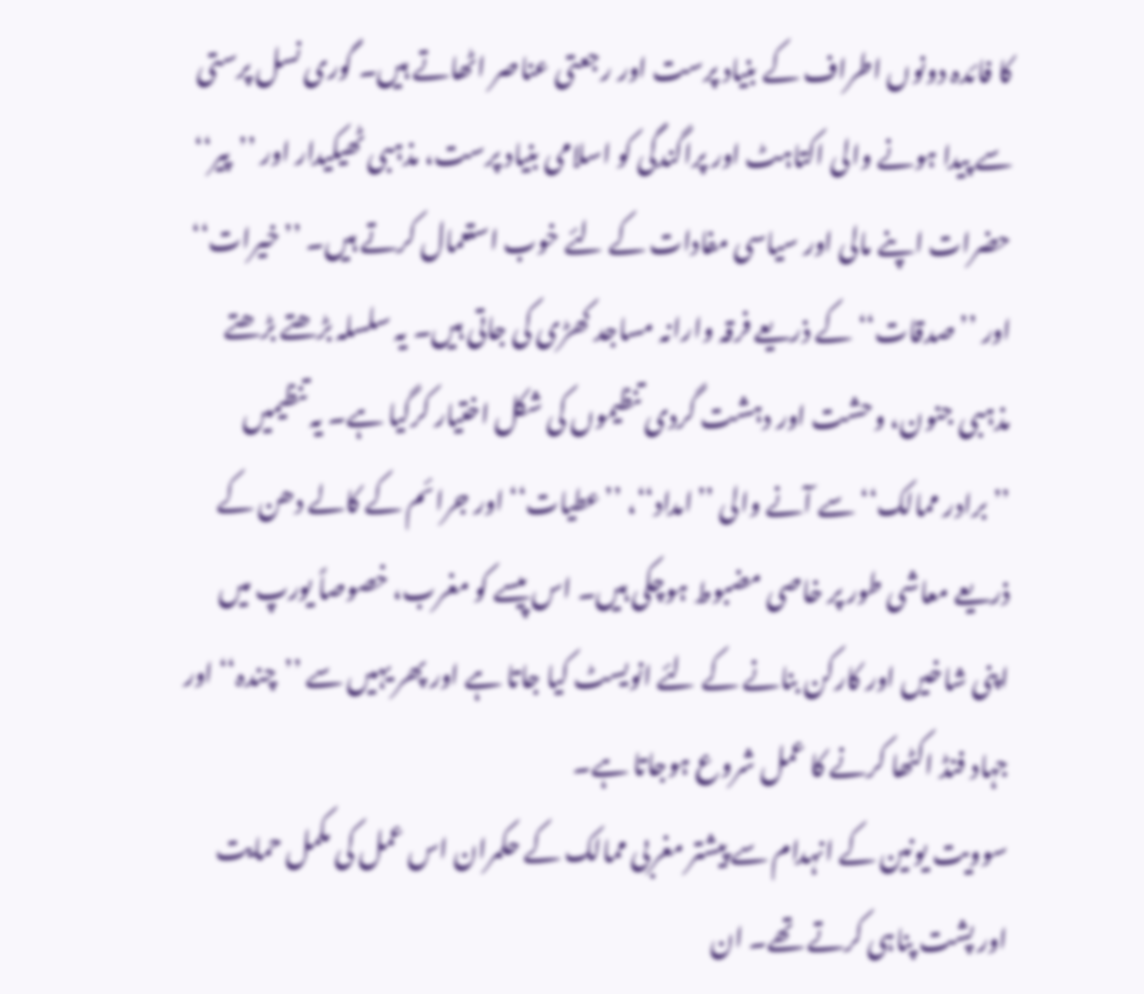کا فائدہ دونوں اطراف کے بنیاد پرست اور رجعتی عناصر اٹھاتے ہیں۔ گوری نسل پرستی سے پیدا ہونے والی اکتاہٹ اور پراگندگی کو اسلامی بنیاد پرست، مذہبی ٹھیکیدار اور ’’پیر‘‘ حضرات اپنے مالی اور سیاسی مفادات کے لئے خوب استعمال کرتے ہیں۔ ’’خیرات‘‘ اور ’’صدقات‘‘ کے ذریعے فرقہ وارانہ مساجد کھڑی کی جاتی ہیں۔ یہ سلسلہ بڑھتے بڑھتے مذہبی جنون، وحشت اور دہشت گردی تنظیموں کی شکل اختیار کرگیا ہے۔ یہ تنظیمیں ’’برادر ممالک‘‘ سے آنے والی ’’امداد‘‘، ’’عطیات‘‘ اور جرائم کے کالے دھن کے ذریعے معاشی طور پر خاصی مضبوط ہوچکی ہیں۔ اس پیسے کو مغرب، خصوصاً یورپ میں اپنی شاخیں اور کارکن بنانے کے لئے انویسٹ کیا جاتا ہے اور پھر یہیں سے ’’چندہ‘‘ اور جہاد فنڈ اکٹھا کرنے کا عمل شروع ہوجاتا ہے۔
سوویت یونین کے انہدام سے پیشتر مغربی ممالک کے حکمران اس عمل کی مکمل حمایت اور پشت پناہی کرتے تھے۔ ان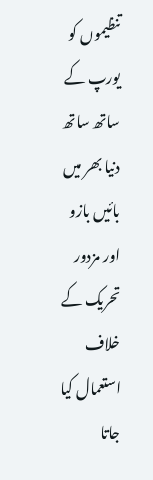تنظیموں کو یورپ کے ساتھ ساتھ دنیا بھر میں بائیں بازو اور مزدور تحریک کے خلاف استعمال کیا جاتا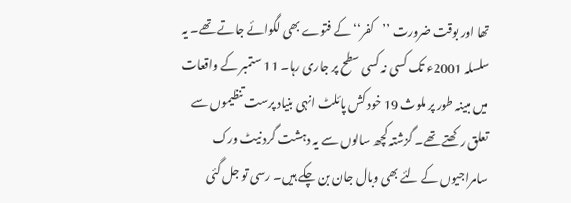تھا اور بوقت ضرورت ’’کفر‘‘ کے فتوے بھی لگوائے جاتے تھے۔ یہ سلسلہ 2001ء تک کسی نہ کسی سطح پر جاری رہا۔ 11 ستمبر کے واقعات میں مبینہ طور پر ملوث 19 خود کش پائلٹ انہی بنیاد پرست تنظیموں سے تعلق رکھتے تھے۔ گزشتہ کچھ سالوں سے یہ دہشت گرد نیٹ ورک سامراجیوں کے لئے بھی وبال جان بن چکے ہیں۔ رسی تو جل گئی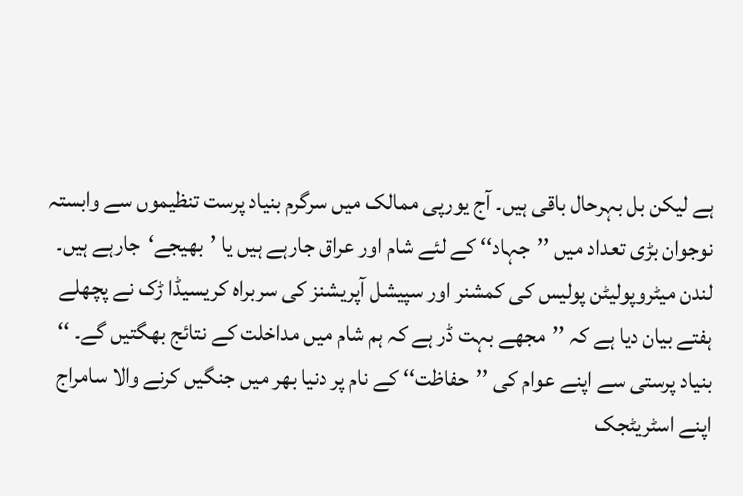ہے لیکن بل بہرحال باقی ہیں۔ آج یورپی ممالک میں سرگرم بنیاد پرست تنظیموں سے وابستہ نوجوان بڑی تعداد میں ’’جہاد‘‘ کے لئے شام اور عراق جارہے ہیں یا ’بھیجے‘جارہے ہیں۔ لندن میٹروپولیٹن پولیس کی کمشنر اور سپیشل آپریشنز کی سربراہ کریسیڈا ڑک نے پچھلے ہفتے بیان دیا ہے کہ ’’مجھے بہت ڈر ہے کہ ہم شام میں مداخلت کے نتائج بھگتیں گے۔ ‘‘
بنیاد پرستی سے اپنے عوام کی ’’حفاظت‘‘ کے نام پر دنیا بھر میں جنگیں کرنے والا سامراج اپنے اسٹریٹجک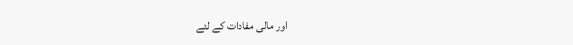اور مالی مفادات کے لئے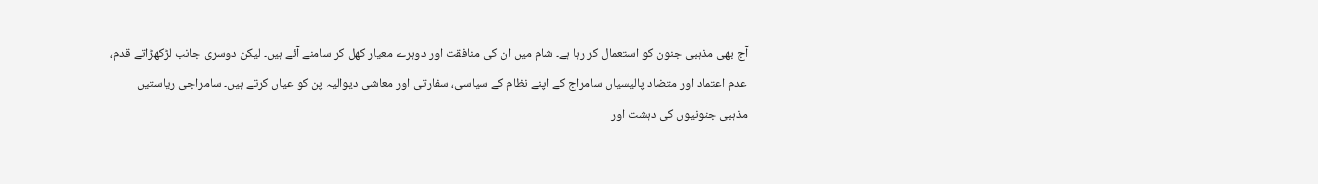آج بھی مذہبی جنون کو استعمال کر رہا ہے۔ شام میں ان کی منافقت اور دوہرے معیار کھل کر سامنے آئے ہیں۔ لیکن دوسری جانب لڑکھڑاتے قدم، عدم اعتماد اور متضاد پالیسیاں سامراج کے اپنے نظام کے سیاسی، سفارتی اور معاشی دیوالیہ پن کو عیاں کرتے ہیں۔ سامراجی ریاستیں مذہبی جنونیوں کی دہشت اور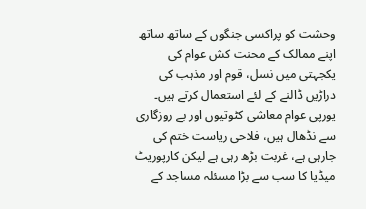وحشت کو پراکسی جنگوں کے ساتھ ساتھ اپنے ممالک کے محنت کش عوام کی یکجہتی میں نسل، قوم اور مذہب کی دراڑیں ڈالنے کے لئے استعمال کرتے ہیں۔ یورپی عوام معاشی کٹوتیوں اور بے روزگاری سے نڈھال ہیں، فلاحی ریاست ختم کی جارہی ہے، غربت بڑھ رہی ہے لیکن کارپوریٹ میڈیا کا سب سے بڑا مسئلہ مساجد کے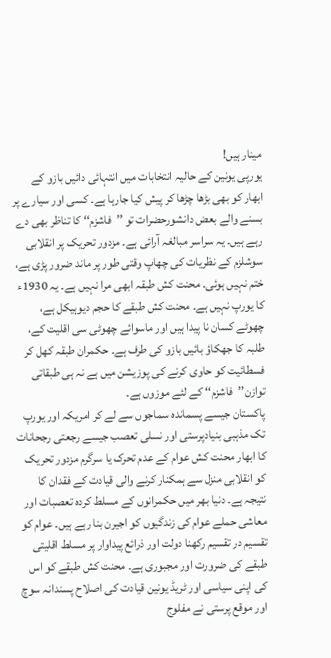مینار ہیں!
یورپی یونین کے حالیہ انتخابات میں انتہائی دائیں بازو کے ابھار کو بھی بڑھا چڑھا کر پیش کیا جارہا ہے۔ کسی اور سیارے پر بسنے والے بعض دانشورحضرات تو ’’فاشزم‘‘ کا تناظر بھی دے رہے ہیں۔ یہ سراسر مبالغہ آرائی ہے۔ مزدور تحریک پر انقلابی سوشلزم کے نظریات کی چھاپ وقتی طور پر ماند ضرور پڑی ہے، ختم نہیں ہوئی۔ محنت کش طبقہ ابھی مرا نہیں ہے۔ یہ 1930ء کا یورپ نہیں ہے۔ محنت کش طبقے کا حجم دیوہیکل ہے، چھوٹے کسان نا پیدا ہیں اور ماسوائے چھوٹی سی اقلیت کے، طلبہ کا جھکاؤ بائیں بازو کی طرف ہے۔ حکمران طبقہ کھل کر فسطائیت کو حاوی کرنے کی پوزیشن میں ہے نہ ہی طبقاتی توازن’’فاشزم‘‘ کے لئے موزوں ہے۔
پاکستان جیسے پسماندہ سماجوں سے لے کر امریکہ اور یورپ تک مذہبی بنیادپرستی اور نسلی تعصب جیسے رجعتی رجحانات کا ابھار محنت کش عوام کے عدم تحرک یا سرگرم مزدور تحریک کو انقلابی منزل سے ہمکنار کرنے والی قیادت کے فقدان کا نتیجہ ہے۔ دنیا بھر میں حکمرانوں کے مسلط کردہ تعصبات اور معاشی حملے عوام کی زندگیوں کو اجیرن بنا رہے ہیں۔ عوام کو تقسیم در تقسیم رکھنا دولت اور ذرائع پیداوار پر مسلط اقلیتی طبقے کی ضرورت اور مجبوری ہے۔ محنت کش طبقے کو اس کی اپنی سیاسی اور ٹریڈ یونین قیادت کی اصلاح پسندانہ سوچ اور موقع پرستی نے مفلوج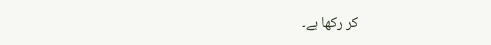کر رکھا ہے۔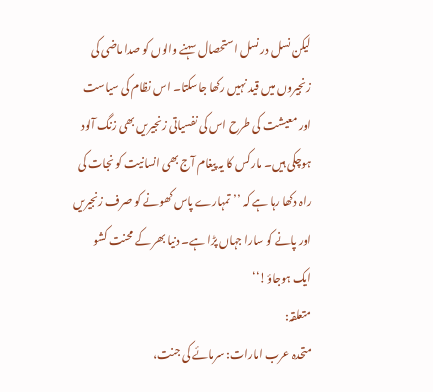لیکن نسل در نسل استحصال سہنے والوں کو صدا ماضی کی زنجیروں میں قید نہیں رکھا جاسکتا۔ اس نظام کی سیاست اور معیشت کی طرح اس کی نفسیاتی زنجیریں بھی زنگ آلود ہوچکی ہیں۔ مارکس کا یہ پیغام آج بھی انسانیت کو نجات کی راہ دکھا رہا ہے کہ ’’تمہارے پاس کھونے کو صرف زنجیریں اور پانے کو سارا جہاں پڑا ہے۔ دنیا بھر کے محنت کشو ایک ہوجاؤ!‘‘
متعلقہ:
متحدہ عرب امارات: سرمائے کی جنت،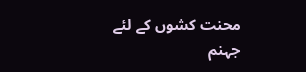محنت کشوں کے لئے جہنم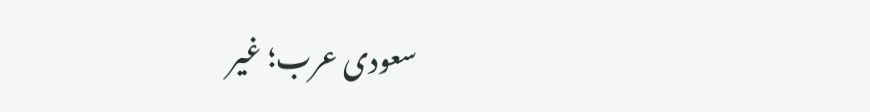سعودی عرب؛ غیر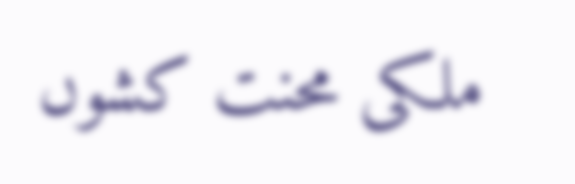ملکی محنت کشوں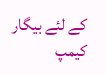کے لئے بیگار کیمپ